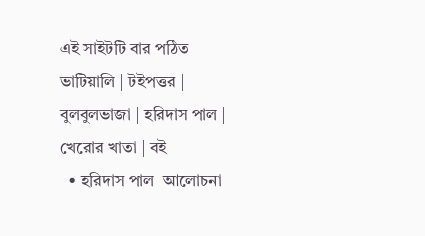এই সাইটটি বার পঠিত
ভাটিয়ালি | টইপত্তর | বুলবুলভাজা | হরিদাস পাল | খেরোর খাতা | বই
  • হরিদাস পাল  আলোচনা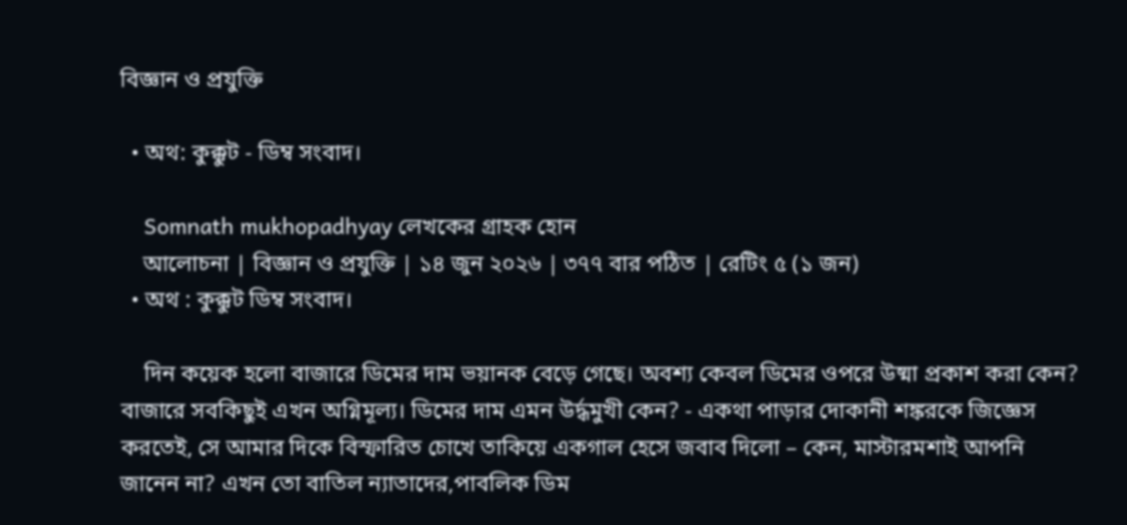বিজ্ঞান ও প্রযুক্তি

  • অথ: কুক্কুট - ডিম্ব সংবাদ।

    Somnath mukhopadhyay লেখকের গ্রাহক হোন
    আলোচনা | বিজ্ঞান ও প্রযুক্তি | ১৪ জুন ২০২৬ | ৩৭৭ বার পঠিত | রেটিং ৫ (১ জন)
  • অথ : কুক্কুট ডিম্ব সংবাদ।

    দিন কয়েক হলো বাজারে ডিমের দাম ভয়ানক বেড়ে গেছে। অবশ্য কেবল ডিমের ওপরে উষ্মা প্রকাশ করা কেন? বাজারে সবকিছুই এখন অগ্নিমূল্য। ডিমের দাম এমন উর্দ্ধমুখী কেন? - একথা পাড়ার দোকানী শঙ্করকে জিজ্ঞেস করতেই, সে আমার দিকে বিস্ফারিত চোখে তাকিয়ে একগাল হেসে জবাব দিলো – কেন, মাস্টারমশাই আপনি জানেন না? এখন তো বাতিল ন্যাতাদের,পাবলিক ডিম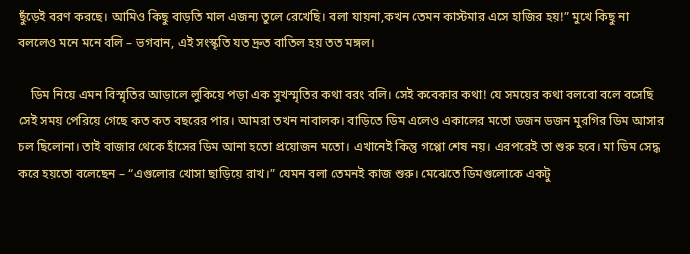ছুঁড়েই বরণ করছে। আমিও কিছু বাড়তি মাল এজন্য তুলে রেখেছি। বলা যায়না,কখন তেমন কাস্টমার এসে হাজির হয়!” মুখে কিছু না বললেও মনে মনে বলি – ভগবান, এই সংস্কৃতি যত দ্রুত বাতিল হয় তত মঙ্গল।

    ডিম নিয়ে এমন বিস্মৃতির আড়ালে লুকিয়ে পড়া এক সুখস্মৃতির কথা বরং বলি। সেই কবেকার কথা! যে সময়ের কথা বলবো বলে বসেছি সেই সময় পেরিয়ে গেছে কত কত বছরের পার। আমরা তখন নাবালক। বাড়িতে ডিম এলেও একালের মতো ডজন ডজন মুরগির ডিম আসার চল ছিলোনা। তাই বাজার থেকে হাঁসের ডিম আনা হতো প্রয়োজন মতো। এখানেই কিন্তু গপ্পো শেষ নয়। এরপরেই তা শুরু হবে। মা ডিম সেদ্ধ করে হয়তো বলেছেন – “এগুলোর খোসা ছাড়িয়ে রাখ।” যেমন বলা তেমন‌ই কাজ শুরু। মেঝেতে ডিমগুলোকে একটু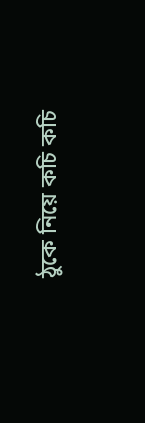ঠুকে নিয়ে কচি কচি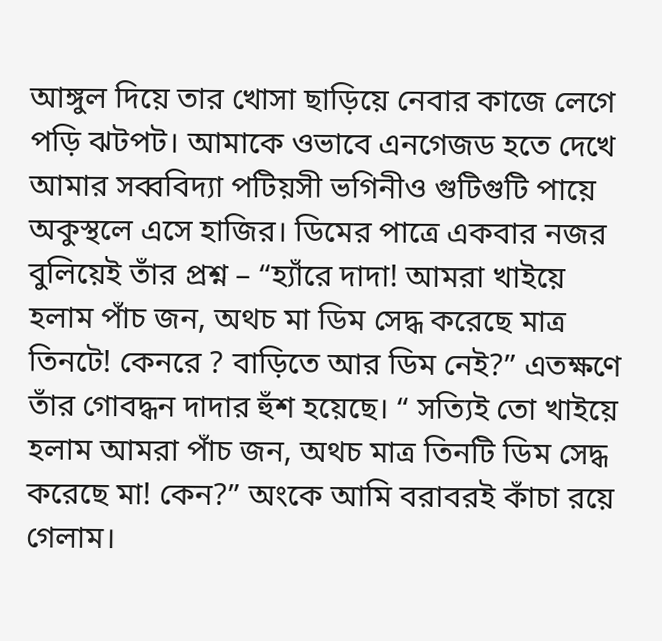আঙ্গুল দিয়ে তার খোসা ছাড়িয়ে নেবার কাজে লেগে পড়ি ঝটপট। আমাকে ওভাবে এনগেজড হতে দেখে আমার সব্ববিদ্যা পটিয়সী ভগিনীও গুটিগুটি পায়ে অকুস্থলে এসে হাজির। ডিমের পাত্রে একবার নজর বুলিয়েই তাঁর প্রশ্ন – “হ্যাঁরে দাদা! আমরা খাইয়ে হলাম পাঁচ জন, অথচ মা ডিম সেদ্ধ করেছে মাত্র তিনটে! কেনরে ? বাড়িতে আর ডিম নেই?” এতক্ষণে তাঁর গোবদ্ধন দাদার হুঁশ হয়েছে। “ সত্যিই তো খাইয়ে হলাম আমরা পাঁচ জন, অথচ মাত্র তিনটি ডিম সেদ্ধ করেছে মা! কেন?” অংকে আমি বরাবরই কাঁচা রয়ে গেলাম।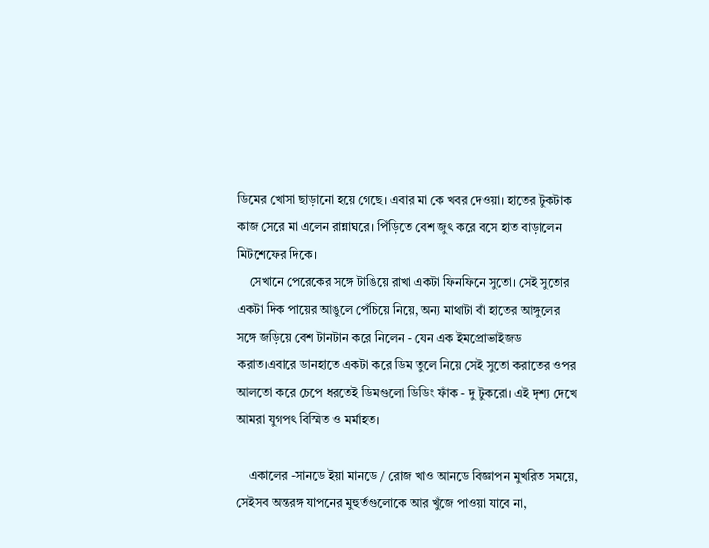ডিমের খোসা ছাড়ানো হয়ে গেছে। এবার মা কে খবর দেওয়া। হাতের টুকটাক কাজ সেরে মা এলেন রান্নাঘরে। পিঁড়িতে বেশ জুৎ করে বসে হাত বাড়ালেন মিটশেফের দিকে।
    সেখানে পেরেকের সঙ্গে টাঙিয়ে রাখা একটা ফিনফিনে সুতো। সেই সুতোর একটা দিক পায়ের আঙুলে পেঁচিয়ে নিয়ে, অন্য মাথাটা বাঁ হাতের আঙ্গুলের সঙ্গে জড়িয়ে বেশ টানটান করে নিলেন - যেন এক ইমপ্রোভাইজড করাত।এবারে ডানহাতে একটা করে ডিম তুলে নিয়ে সেই সুতো করাতের ওপর আলতো করে চেপে ধরতেই ডিমগুলো ডিডিং ফাঁক - দু টুকরো। এই দৃশ্য দেখে আমরা যুগপৎ বিস্মিত ও মর্মাহত।

    একালের -সানডে ইয়া মানডে / রোজ খাও আনডে বিজ্ঞাপন মুখরিত সময়ে, সেইসব অন্তরঙ্গ যাপনের মুহুর্তগুলোকে আর খুঁজে পাওয়া যাবে না,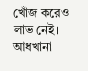খোঁজ করেও লাভ নেই। আধখানা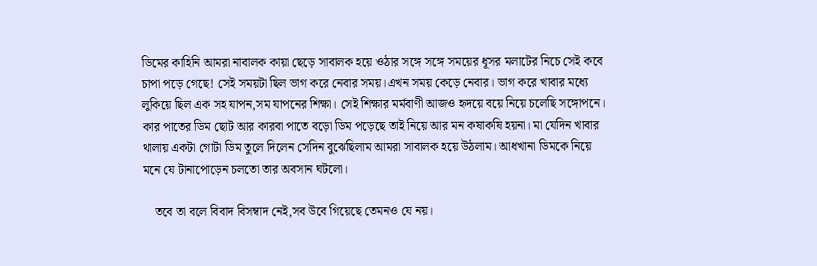ডিমের কাহিনি আমরা নাবালক কায়া ছেড়ে সাবালক হয়ে ওঠার সঙ্গে সঙ্গে সময়ের ধূসর মলাটের নিচে সেই কবে চাপা পড়ে গেছে! সেই সময়টা ছিল ভাগ করে নেবার সময়।এখন সময় কেড়ে নেবার। ভাগ করে খাবার মধ্যে লুকিয়ে ছিল এক সহ যাপন,সম যাপনের শিক্ষা। সেই শিক্ষার মর্মবাণী আজ‌ও হৃদয়ে বয়ে নিয়ে চলেছি সঙ্গোপনে। কার পাতের ডিম ছোট আর কারবা পাতে বড়ো ডিম পড়েছে তাই নিয়ে আর মন কষাকষি হয়না। মা যেদিন খাবার থালায় একটা গোটা ডিম তুলে দিলেন সেদিন বুঝেছিলাম আমরা সাবালক হয়ে উঠলাম। আধখানা ডিমকে নিয়ে মনে যে টানাপোড়েন চলতো তার অবসান ঘটলো।

    তবে তা বলে বিবাদ বিসম্বাদ নেই,সব উবে গিয়েছে তেমন‌ও যে নয়।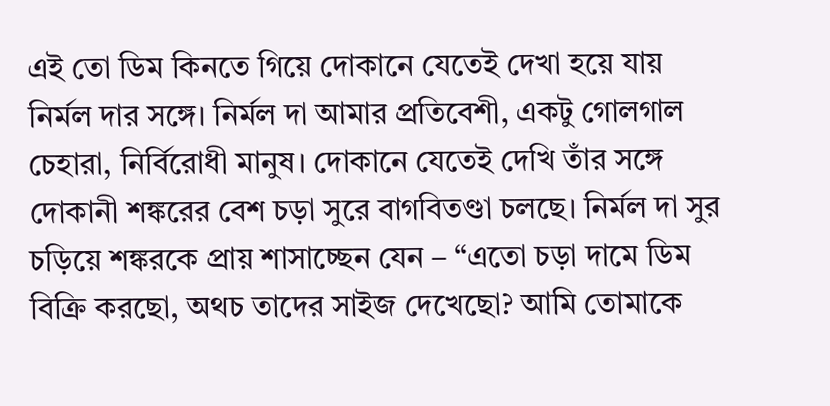এই তো ডিম কিনতে গিয়ে দোকানে যেতেই দেখা হয়ে যায় নির্মল দার সঙ্গে। নির্মল দা আমার প্রতিবেশী, একটু গোলগাল চেহারা, নির্বিরোধী মানুষ। দোকানে যেতেই দেখি তাঁর সঙ্গে দোকানী শঙ্করের বেশ চড়া সুরে বাগবিতণ্ডা চলছে। নির্মল দা সুর চড়িয়ে শঙ্করকে প্রায় শাসাচ্ছেন যেন – “এতো চড়া দামে ডিম বিক্রি করছো, অথচ তাদের সাইজ দেখেছো? আমি তোমাকে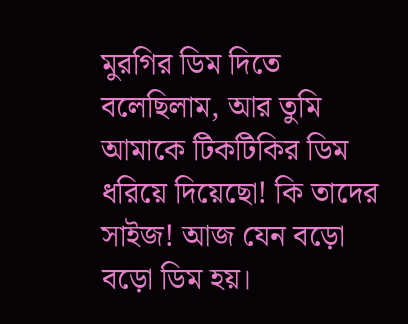মুরগির ডিম দিতে বলেছিলাম, আর তুমি আমাকে টিকটিকির ডিম ধরিয়ে দিয়েছো! কি তাদের সাইজ! আজ যেন বড়ো বড়ো ডিম হয়।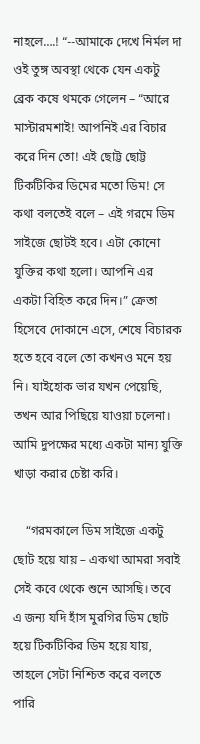নাহলে….! “--আমাকে দেখে নির্মল দা ওই তুঙ্গ অবস্থা থেকে যেন একটু ব্রেক কষে থমকে গেলেন – “আরে মাস্টারমশাই! আপনিই এর বিচার করে দিন তো! এই ছোট্ট ছোট্ট টিকটিকির ডিমের মতো ডিম! সে কথা বলতেই বলে – এই গরমে ডিম সাইজে ছোট‌ই হবে। এটা কোনো যুক্তির কথা হলো। আপনি এর একটা বিহিত করে দিন।” ক্রেতা হিসেবে দোকানে এসে, শেষে বিচারক হতে হবে বলে তো কখনও মনে হয় নি। যাইহোক ভার যখন পেয়েছি, তখন আর পিছিয়ে যাওয়া চলেনা। আমি দুপক্ষের মধ্যে একটা মান্য যুক্তি খাড়া করার চেষ্টা করি।

    “গরমকালে ডিম সাইজে একটু ছোট হয়ে যায় – একথা আমরা সবাই সেই কবে থেকে শুনে আসছি। তবে এ জন্য যদি হাঁস মুরগির ডিম ছোট হয়ে টিকটিকির ডিম হয়ে যায়, তাহলে সেটা নিশ্চিত করে বলতে পারি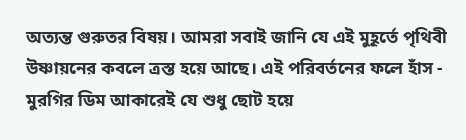অত্যন্ত গুরুতর বিষয়। আমরা সবাই জানি যে এই মুহূর্তে পৃথিবী উষ্ণায়নের কবলে ত্রস্ত হয়ে আছে। এই পরিবর্তনের ফলে হাঁস - মুরগির ডিম আকারেই যে শুধু ছোট হয়ে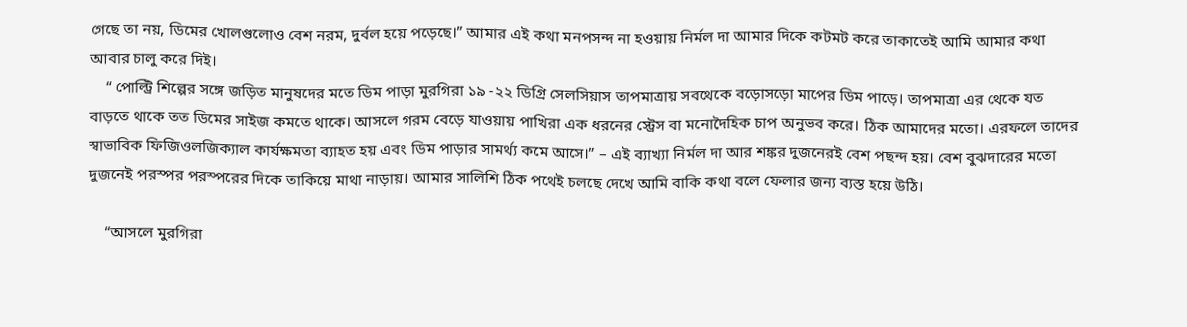গেছে তা নয়, ডিমের খোলগুলো‌ও বেশ নরম, দুর্বল হয়ে পড়েছে।” আমার এই কথা মনপসন্দ না হ‌ওয়ায় নির্মল দা আমার দিকে কটমট করে তাকাতেই আমি আমার কথা আবার চালু করে দিই।
    “ পোল্ট্রি শিল্পের সঙ্গে জড়িত মানুষদের মতে ডিম পাড়া মুরগিরা ১৯ -২২ ডিগ্রি সেলসিয়াস তাপমাত্রায় সবথেকে বড়োসড়ো মাপের ডিম পাড়ে। তাপমাত্রা এর থেকে যত বাড়তে থাকে তত ডিমের সাইজ কমতে থাকে। আসলে গরম বেড়ে যাওয়ায় পাখিরা এক ধরনের স্ট্রেস বা মনোদৈহিক চাপ অনুভব করে। ঠিক আমাদের মতো। এরফলে তাদের স্বাভাবিক ফিজিওলজিক্যাল কার্যক্ষমতা ব্যাহত হয় এবং ডিম পাড়ার সামর্থ্য কমে আসে।” – এই ব‌্যাখ্যা নির্মল দা আর শঙ্কর দুজনের‌ই বেশ পছন্দ হয়। বেশ বুঝদারের মতো দুজনেই পরস্পর পরস্পরের দিকে তাকিয়ে মাথা নাড়ায়। আমার সালিশি ঠিক পথেই চলছে দেখে আমি বাকি কথা বলে ফেলার জন্য ব্যস্ত হয়ে উঠি।

    “আসলে মুরগিরা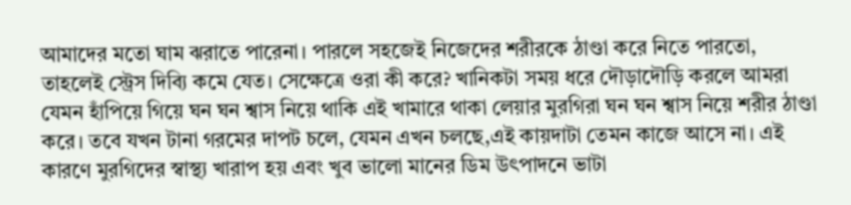আমাদের মতো ঘাম ঝরাতে পারেনা। পারলে সহজেই নিজেদের শরীরকে ঠাণ্ডা করে নিতে পারতো, তাহলেই স্ট্রেস দিব্যি কমে যেত। সেক্ষেত্রে ওরা কী করে? খানিকটা সময় ধরে দৌড়াদৌড়ি করলে আমরা যেমন হাঁপিয়ে গিয়ে ঘন ঘন শ্বাস নিয়ে থাকি এই খামারে থাকা লেয়ার মুরগিরা ঘন ঘন শ্বাস নিয়ে শরীর ঠাণ্ডা করে। তবে যখন টানা গরমের দাপট চলে, যেমন এখন চলছে,এই কায়দাটা তেমন কাজে আসে না। এই কারণে মুরগিদের স্বাস্থ্য খারাপ হয় এবং খুব ভালো মানের ডিম উৎপাদনে ভাটা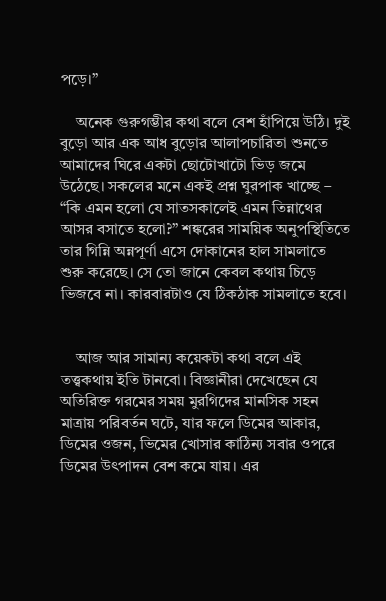পড়ে।”

    অনেক গুরুগম্ভীর কথা বলে বেশ হাঁপিয়ে উঠি। দুই বুড়ো আর এক আধ বুড়োর আলাপচারিতা শুনতে আমাদের ঘিরে একটা ছোটোখাটো ভিড় জমে উঠেছে। সকলের মনে এক‌ই প্রশ্ন ঘুরপাক খাচ্ছে – “কি এমন হলো যে সাতসকালেই এমন তিন্নাথের আসর বসাতে হলো?” শঙ্করের সাময়িক অনুপস্থিতিতে তার গিন্নি অন্নপূর্ণা এসে দোকানের হাল সামলাতে শুরু করেছে। সে তো জানে কেবল কথায় চিড়ে ভিজবে না। কারবারটাও যে ঠিকঠাক সামলাতে হবে।


    আজ আর সামান্য কয়েকটা কথা বলে এই তত্ত্বকথায় ইতি টানবো। বিজ্ঞানীরা দেখেছেন যে অতিরিক্ত গরমের সময় মুরগিদের মানসিক সহন মাত্রায় পরিবর্তন ঘটে, যার ফলে ডিমের আকার, ডিমের ওজন, ভিমের খোসার কাঠিন্য সবার ওপরে ডিমের উৎপাদন বেশ কমে যায়। এর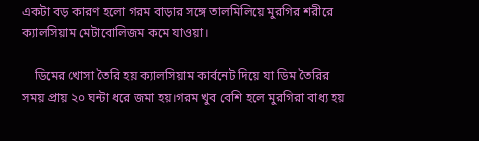একটা বড় কারণ হলো গরম বাড়ার সঙ্গে তালমিলিয়ে মুরগির শরীরে ক্যালসিয়াম মেটাবোলিজম কমে যাওয়া।

    ডিমের খোসা তৈরি হয় ক্যালসিয়াম কার্বনেট দিয়ে যা ডিম তৈরির সময় প্রায় ২০ ঘন্টা ধরে জমা হয়।গরম খুব বেশি হলে মুরগিরা বাধ্য হয়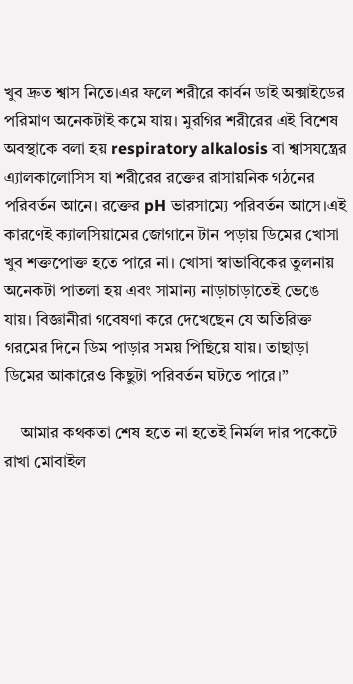খুব দ্রুত শ্বাস নিতে।এর ফলে শরীরে কার্বন ডাই অক্সাইডের পরিমাণ অনেকটাই কমে যায়। মুরগির শরীরের এই বিশেষ অবস্থাকে বলা হয় respiratory alkalosis বা শ্বাসযন্ত্রের এ্যালকালোসিস যা শরীরের রক্তের রাসায়নিক গঠনের পরিবর্তন আনে। রক্তের pH ভারসাম্যে পরিবর্তন আসে।এই কারণেই ক্যালসিয়ামের জোগানে টান পড়ায় ডিমের খোসা খুব শক্তপোক্ত হতে পারে না। খোসা স্বাভাবিকের তুলনায় অনেকটা পাতলা হয় এবং সামান্য নাড়াচাড়াতেই ভেঙে যায়। বিজ্ঞানীরা গবেষণা করে দেখেছেন যে অতিরিক্ত গরমের দিনে ডিম পাড়ার সময় পিছিয়ে যায়। তাছাড়া ডিমের আকারেও কিছুটা পরিবর্তন ঘটতে পারে।”

    আমার কথকতা শেষ হতে না হতেই নির্মল দার পকেটে রাখা মোবাইল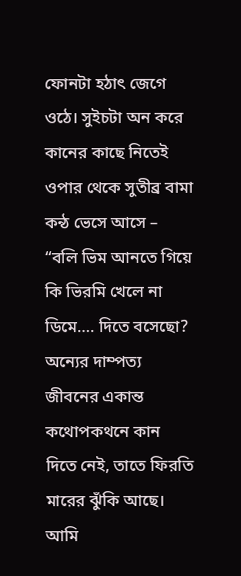ফোনটা হঠাৎ জেগে ওঠে। সুইচটা অন করে কানের কাছে নিতেই ওপার থেকে সুতীব্র বামা কন্ঠ ভেসে আসে – “বলি ভিম আনতে গিয়ে কি ভিরমি খেলে না ডিমে…. দিতে বসেছো? অন্যের দাম্পত্য জীবনের একান্ত কথোপকথনে কান দিতে নেই, তাতে ফিরতি মারের ঝুঁকি আছে। আমি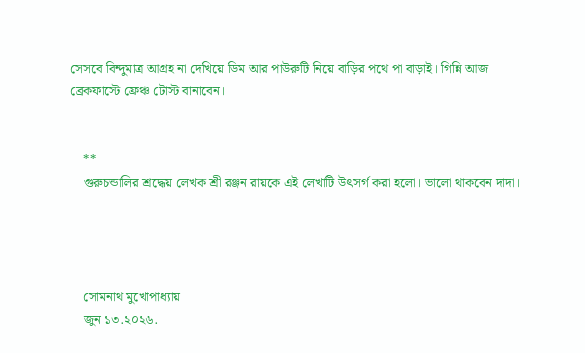সেসবে বিন্দুমাত্র আগ্রহ না দেখিয়ে ডিম আর পাউরুটি নিয়ে বাড়ির পথে পা বাড়াই। গিন্নি আজ ব্রেকফাস্টে ফ্রেঞ্চ টোস্ট বানাবেন।


    **
    গুরুচন্ডালির শ্রদ্ধেয় লেখক শ্রী রঞ্জন রায়কে এই লেখাটি উৎসর্গ করা হলো। ভালো থাকবেন দাদা।




    সোমনাথ মুখোপাধ্যায়
    জুন ১৩.২০২৬.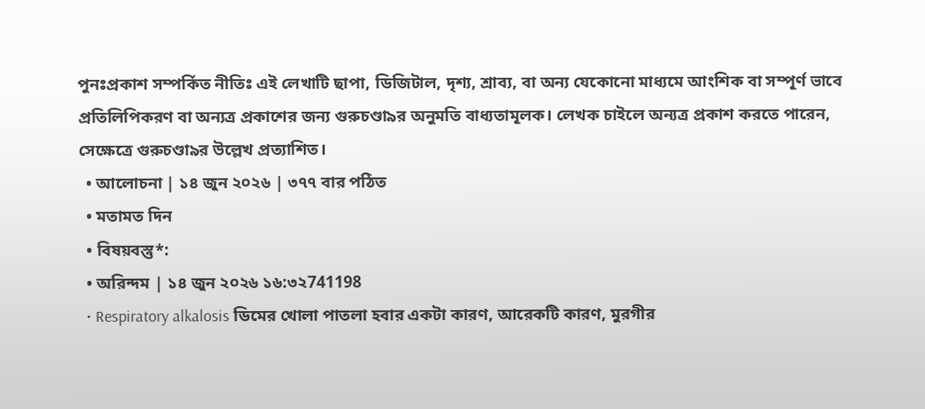পুনঃপ্রকাশ সম্পর্কিত নীতিঃ এই লেখাটি ছাপা, ডিজিটাল, দৃশ্য, শ্রাব্য, বা অন্য যেকোনো মাধ্যমে আংশিক বা সম্পূর্ণ ভাবে প্রতিলিপিকরণ বা অন্যত্র প্রকাশের জন্য গুরুচণ্ডা৯র অনুমতি বাধ্যতামূলক। লেখক চাইলে অন্যত্র প্রকাশ করতে পারেন, সেক্ষেত্রে গুরুচণ্ডা৯র উল্লেখ প্রত্যাশিত।
  • আলোচনা | ১৪ জুন ২০২৬ | ৩৭৭ বার পঠিত
  • মতামত দিন
  • বিষয়বস্তু*:
  • অরিন্দম | ১৪ জুন ২০২৬ ১৬:৩২741198
  • Respiratory alkalosis ডিমের খোলা পাতলা হবার একটা কারণ, আরেকটি কারণ, মুরগীর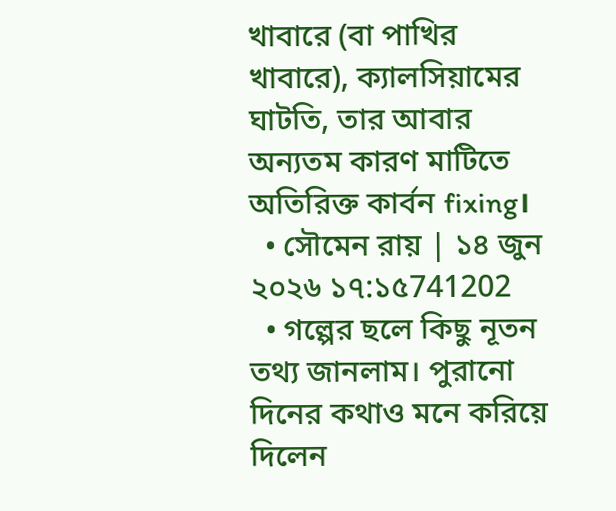খাবারে (বা পাখির খাবারে), ক্যালসিয়ামের ঘাটতি, তার আবার অন্যতম কারণ মাটিতে অতিরিক্ত কার্বন fixing।
  • সৌমেন রায় | ১৪ জুন ২০২৬ ১৭:১৫741202
  • গল্পের ছলে কিছু নূতন তথ্য জানলাম। পুরানো দিনের কথাও মনে করিয়ে দিলেন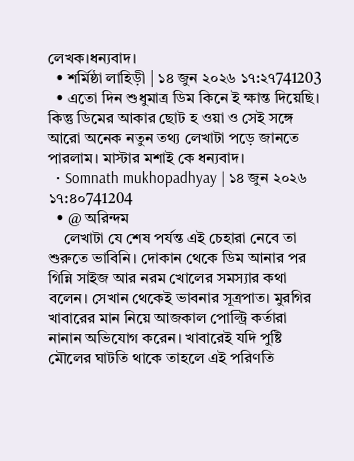লেখক।ধন্যবাদ।
  • শর্মিষ্ঠা লাহিড়ী | ১৪ জুন ২০২৬ ১৭:২৭741203
  • এতো দিন শুধুমাত্র ডিম কিনে ই ক্ষান্ত দিয়েছি। কিন্তু ডিমের আকার ছোট হ ওয়া ও সেই সঙ্গে আরো অনেক নতুন তথ্য লেখাটা পড়ে জানতে পারলাম। মাস্টার মশাই কে ধন্যবাদ।
  • Somnath mukhopadhyay | ১৪ জুন ২০২৬ ১৭:৪০741204
  • @ অরিন্দম
    লেখাটা যে শেষ পর্যন্ত এই চেহারা নেবে তা শুরুতে ভাবিনি। দোকান থেকে ডিম আনার পর গিন্নি সাইজ আর নরম খোলের সমস্যার কথা বলেন। সেখান থেকেই ভাবনার সূত্রপাত। মুরগির খাবারের মান নিয়ে আজকাল পোল্ট্রি কর্তারা নানান অভিযোগ করেন। খাবারেই যদি পুষ্টি মৌলের ঘাটতি থাকে তাহলে এই পরিণতি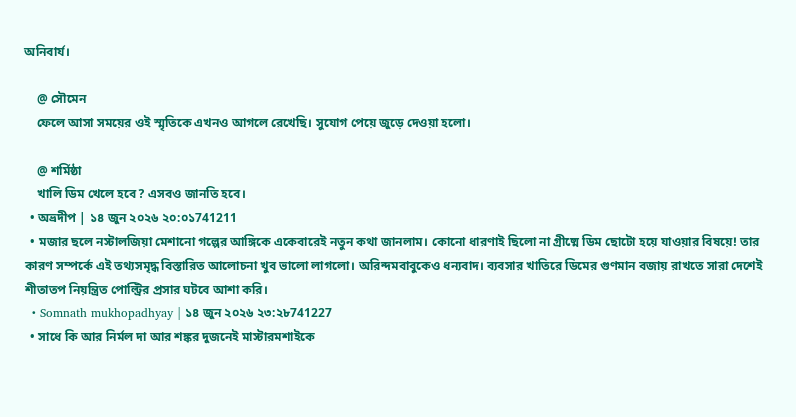অনিবার্য।

    @ সৌমেন
    ফেলে আসা সময়ের ওই স্মৃতিকে এখনও আগলে রেখেছি। সুযোগ পেয়ে জুড়ে দেওয়া হলো।

    @ শর্মিষ্ঠা
    খালি ডিম খেলে হবে? এসব‌ও জানতি হবে।
  • অভ্রদীপ | ১৪ জুন ২০২৬ ২০:০১741211
  • মজার ছলে নস্টালজিয়া মেশানো গল্পের আঙ্গিকে একেবারেই নতুন কথা জানলাম। কোনো ধারণাই ছিলো না গ্রীষ্মে ডিম ছোটো হয়ে যাওয়ার বিষয়ে! তার কারণ সম্পর্কে এই তথ্যসমৃদ্ধ বিস্তারিত আলোচনা খুব ভালো লাগলো। অরিন্দমবাবুকেও ধন্যবাদ। ব্যবসার খাতিরে ডিমের গুণমান বজায় রাখতে সারা দেশেই শীতাতপ নিয়ন্ত্রিত পোল্ট্রির প্রসার ঘটবে আশা করি।
  • Somnath mukhopadhyay | ১৪ জুন ২০২৬ ২৩:২৮741227
  • সাধে কি আর নির্মল দা আর শঙ্কর দুজনেই মাস্টারমশাইকে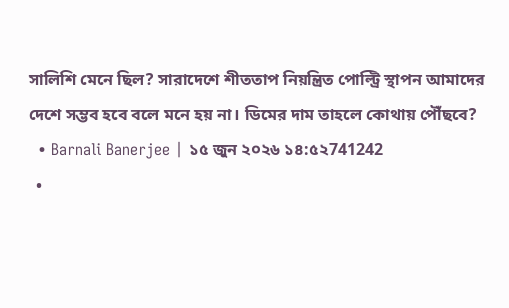সালিশি মেনে ছিল? সারাদেশে শীততাপ নিয়ন্ত্রিত পোল্ট্রি স্থাপন আমাদের দেশে সম্ভব হবে বলে মনে হয় না। ডিমের দাম তাহলে কোথায় পৌঁছবে?
  • Barnali Banerjee | ১৫ জুন ২০২৬ ১৪:৫২741242
  •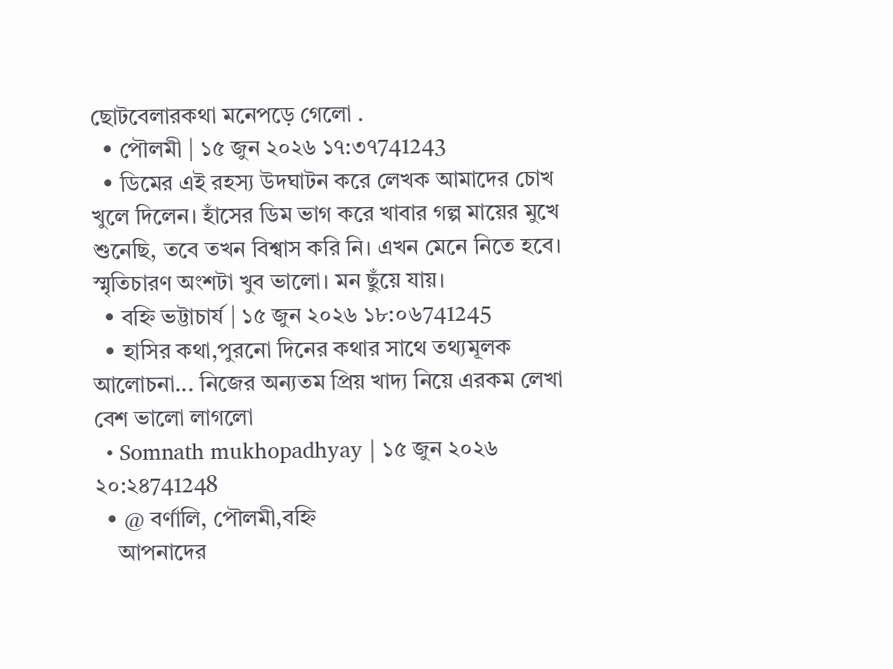ছোটবেলারকথা মনেপড়ে গেলো .
  • পৌলমী | ১৫ জুন ২০২৬ ১৭:৩৭741243
  • ডিমের এই রহস্য উদঘাটন করে লেখক আমাদের চোখ খুলে দিলেন। হাঁসের ডিম ভাগ করে খাবার গল্প মায়ের মুখে শুনেছি, তবে তখন বিশ্বাস করি নি। এখন মেনে নিতে হবে। স্মৃতিচারণ অংশটা খুব ভালো। মন ছুঁয়ে যায়।
  • বহ্নি ভট্টাচার্য | ১৫ জুন ২০২৬ ১৮:০৬741245
  • হাসির কথা,পুরনো দিনের কথার সাথে তথ্যমূলক আলোচনা... নিজের অন্যতম প্রিয় খাদ্য নিয়ে এরকম লেখা বেশ ভালো লাগলো
  • Somnath mukhopadhyay | ১৫ জুন ২০২৬ ২০:২৪741248
  • @ বর্ণালি, পৌলমী,বহ্নি
    আপনাদের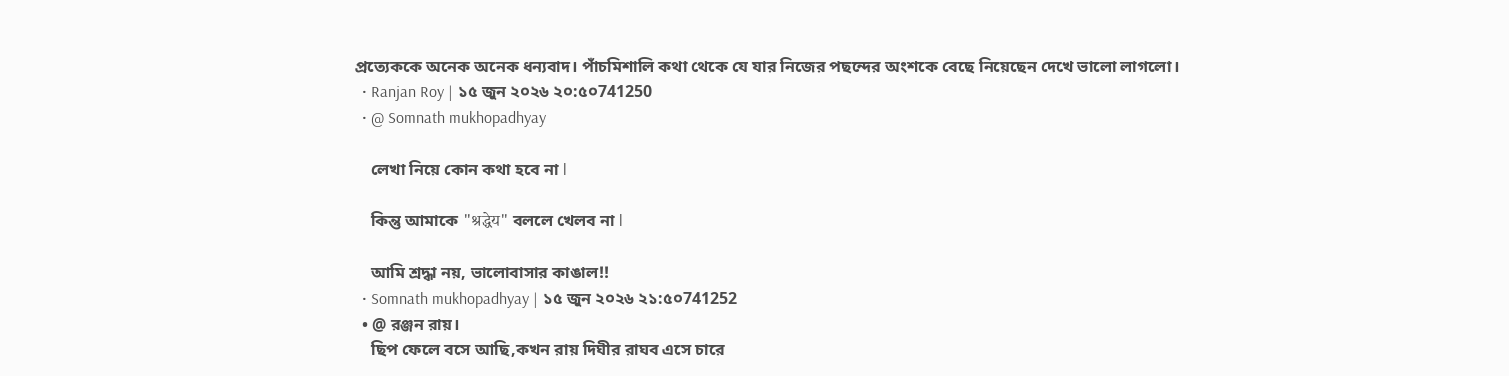প্রত্যেককে অনেক অনেক ধন্যবাদ। পাঁচমিশালি কথা থেকে যে যার নিজের পছন্দের অংশকে বেছে নিয়েছেন দেখে ভালো লাগলো।
  • Ranjan Roy | ১৫ জুন ২০২৬ ২০:৫০741250
  • @ Somnath mukhopadhyay

    লেখা নিয়ে কোন কথা হবে না l

    কিন্তু আমাকে "श्रद्धेय" বললে খেলব না l

    আমি শ্রদ্ধা নয়, ভালোবাসার কাঙাল!!
  • Somnath mukhopadhyay | ১৫ জুন ২০২৬ ২১:৫০741252
  • @ রঞ্জন রায়।
    ছিপ ফেলে বসে আছি,কখন রায় দিঘীর রাঘব এসে চারে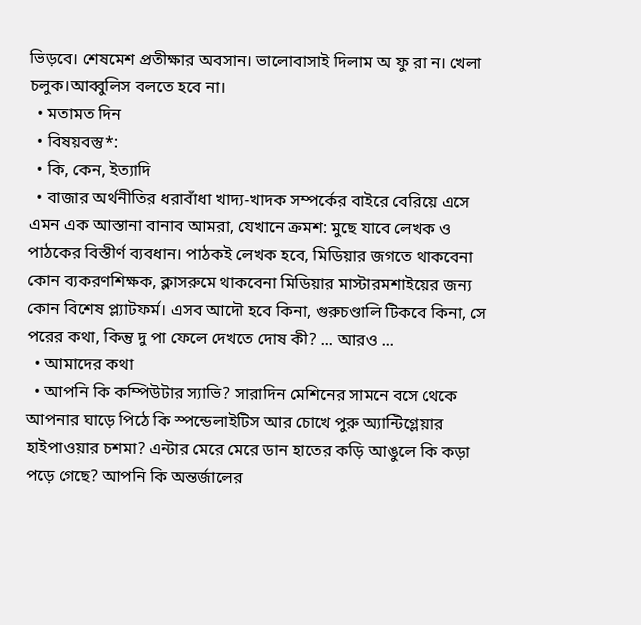ভিড়বে। শেষমেশ প্রতীক্ষার অবসান। ভালোবাসাই দিলাম অ ফু রা ন। খেলা চলুক।আব্বুলিস বলতে হবে না।
  • মতামত দিন
  • বিষয়বস্তু*:
  • কি, কেন, ইত্যাদি
  • বাজার অর্থনীতির ধরাবাঁধা খাদ্য-খাদক সম্পর্কের বাইরে বেরিয়ে এসে এমন এক আস্তানা বানাব আমরা, যেখানে ক্রমশ: মুছে যাবে লেখক ও পাঠকের বিস্তীর্ণ ব্যবধান। পাঠকই লেখক হবে, মিডিয়ার জগতে থাকবেনা কোন ব্যকরণশিক্ষক, ক্লাসরুমে থাকবেনা মিডিয়ার মাস্টারমশাইয়ের জন্য কোন বিশেষ প্ল্যাটফর্ম। এসব আদৌ হবে কিনা, গুরুচণ্ডালি টিকবে কিনা, সে পরের কথা, কিন্তু দু পা ফেলে দেখতে দোষ কী? ... আরও ...
  • আমাদের কথা
  • আপনি কি কম্পিউটার স্যাভি? সারাদিন মেশিনের সামনে বসে থেকে আপনার ঘাড়ে পিঠে কি স্পন্ডেলাইটিস আর চোখে পুরু অ্যান্টিগ্লেয়ার হাইপাওয়ার চশমা? এন্টার মেরে মেরে ডান হাতের কড়ি আঙুলে কি কড়া পড়ে গেছে? আপনি কি অন্তর্জালের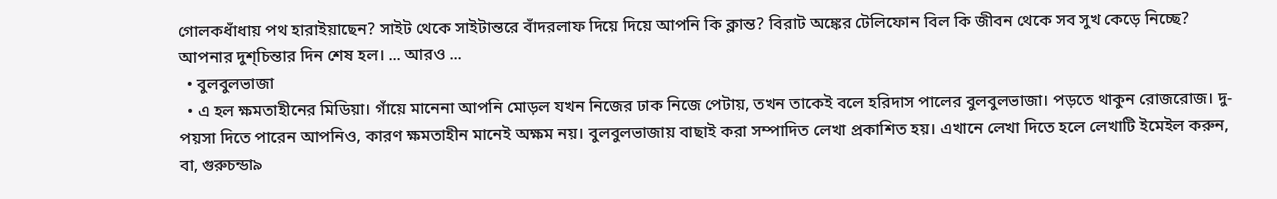গোলকধাঁধায় পথ হারাইয়াছেন? সাইট থেকে সাইটান্তরে বাঁদরলাফ দিয়ে দিয়ে আপনি কি ক্লান্ত? বিরাট অঙ্কের টেলিফোন বিল কি জীবন থেকে সব সুখ কেড়ে নিচ্ছে? আপনার দুশ্‌চিন্তার দিন শেষ হল। ... আরও ...
  • বুলবুলভাজা
  • এ হল ক্ষমতাহীনের মিডিয়া। গাঁয়ে মানেনা আপনি মোড়ল যখন নিজের ঢাক নিজে পেটায়, তখন তাকেই বলে হরিদাস পালের বুলবুলভাজা। পড়তে থাকুন রোজরোজ। দু-পয়সা দিতে পারেন আপনিও, কারণ ক্ষমতাহীন মানেই অক্ষম নয়। বুলবুলভাজায় বাছাই করা সম্পাদিত লেখা প্রকাশিত হয়। এখানে লেখা দিতে হলে লেখাটি ইমেইল করুন, বা, গুরুচন্ডা৯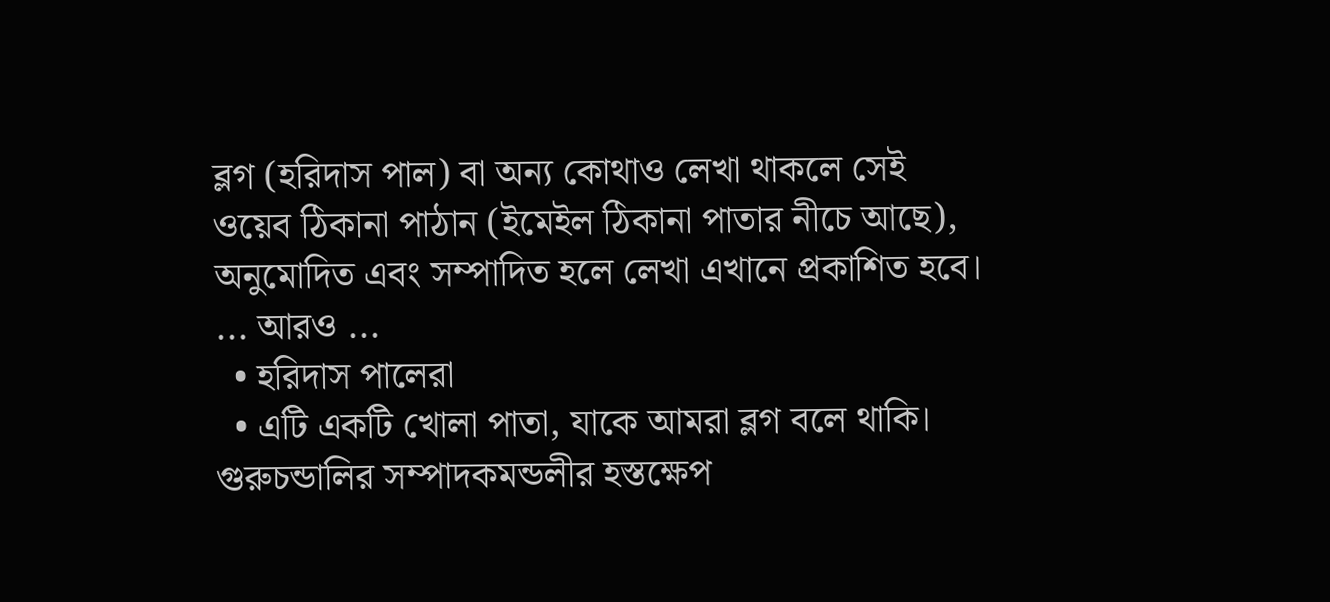ব্লগ (হরিদাস পাল) বা অন্য কোথাও লেখা থাকলে সেই ওয়েব ঠিকানা পাঠান (ইমেইল ঠিকানা পাতার নীচে আছে), অনুমোদিত এবং সম্পাদিত হলে লেখা এখানে প্রকাশিত হবে। ... আরও ...
  • হরিদাস পালেরা
  • এটি একটি খোলা পাতা, যাকে আমরা ব্লগ বলে থাকি। গুরুচন্ডালির সম্পাদকমন্ডলীর হস্তক্ষেপ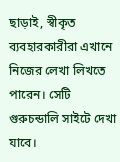ছাড়াই, স্বীকৃত ব্যবহারকারীরা এখানে নিজের লেখা লিখতে পারেন। সেটি গুরুচন্ডালি সাইটে দেখা যাবে।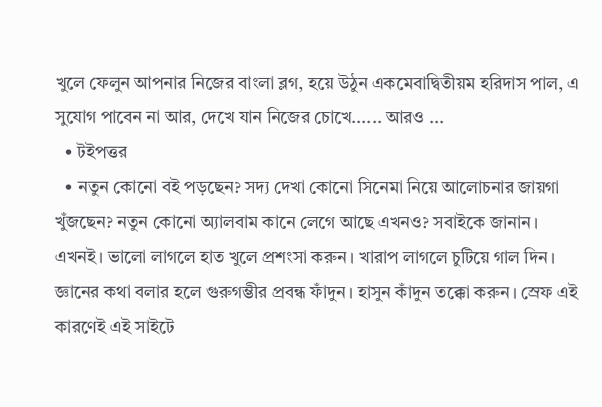খুলে ফেলুন আপনার নিজের বাংলা ব্লগ, হয়ে উঠুন একমেবাদ্বিতীয়ম হরিদাস পাল, এ সুযোগ পাবেন না আর, দেখে যান নিজের চোখে...... আরও ...
  • টইপত্তর
  • নতুন কোনো বই পড়ছেন? সদ্য দেখা কোনো সিনেমা নিয়ে আলোচনার জায়গা খুঁজছেন? নতুন কোনো অ্যালবাম কানে লেগে আছে এখনও? সবাইকে জানান। এখনই। ভালো লাগলে হাত খুলে প্রশংসা করুন। খারাপ লাগলে চুটিয়ে গাল দিন। জ্ঞানের কথা বলার হলে গুরুগম্ভীর প্রবন্ধ ফাঁদুন। হাসুন কাঁদুন তক্কো করুন। স্রেফ এই কারণেই এই সাইটে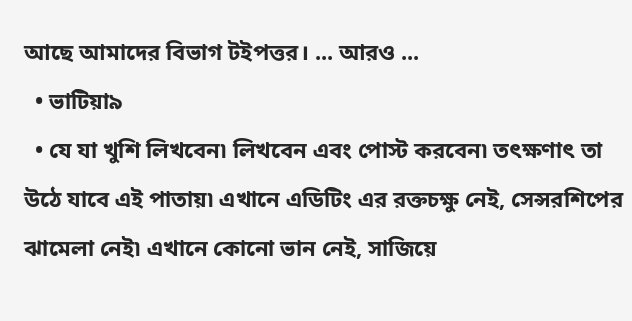আছে আমাদের বিভাগ টইপত্তর। ... আরও ...
  • ভাটিয়া৯
  • যে যা খুশি লিখবেন৷ লিখবেন এবং পোস্ট করবেন৷ তৎক্ষণাৎ তা উঠে যাবে এই পাতায়৷ এখানে এডিটিং এর রক্তচক্ষু নেই, সেন্সরশিপের ঝামেলা নেই৷ এখানে কোনো ভান নেই, সাজিয়ে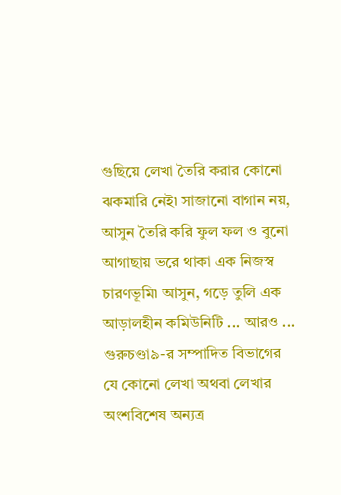গুছিয়ে লেখা তৈরি করার কোনো ঝকমারি নেই৷ সাজানো বাগান নয়, আসুন তৈরি করি ফুল ফল ও বুনো আগাছায় ভরে থাকা এক নিজস্ব চারণভূমি৷ আসুন, গড়ে তুলি এক আড়ালহীন কমিউনিটি ... আরও ...
গুরুচণ্ডা৯-র সম্পাদিত বিভাগের যে কোনো লেখা অথবা লেখার অংশবিশেষ অন্যত্র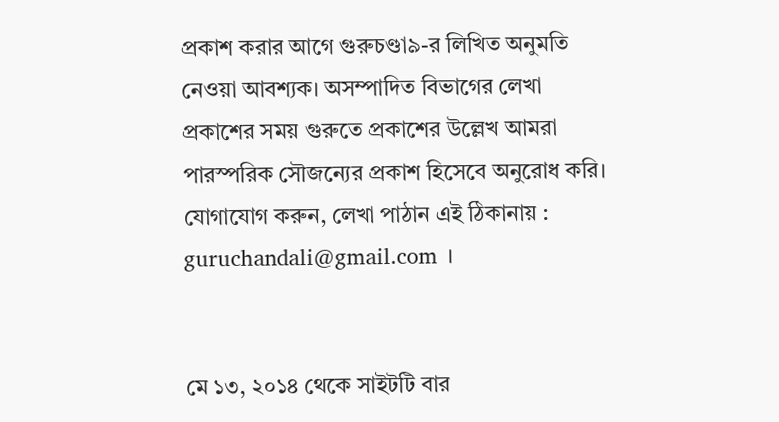প্রকাশ করার আগে গুরুচণ্ডা৯-র লিখিত অনুমতি নেওয়া আবশ্যক। অসম্পাদিত বিভাগের লেখা প্রকাশের সময় গুরুতে প্রকাশের উল্লেখ আমরা পারস্পরিক সৌজন্যের প্রকাশ হিসেবে অনুরোধ করি। যোগাযোগ করুন, লেখা পাঠান এই ঠিকানায় : guruchandali@gmail.com ।


মে ১৩, ২০১৪ থেকে সাইটটি বার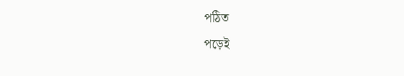পঠিত
পড়েই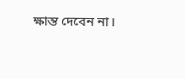ক্ষান্ত দেবেন না।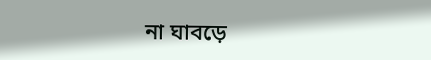না ঘাবড়ে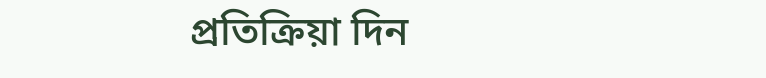প্রতিক্রিয়া দিন